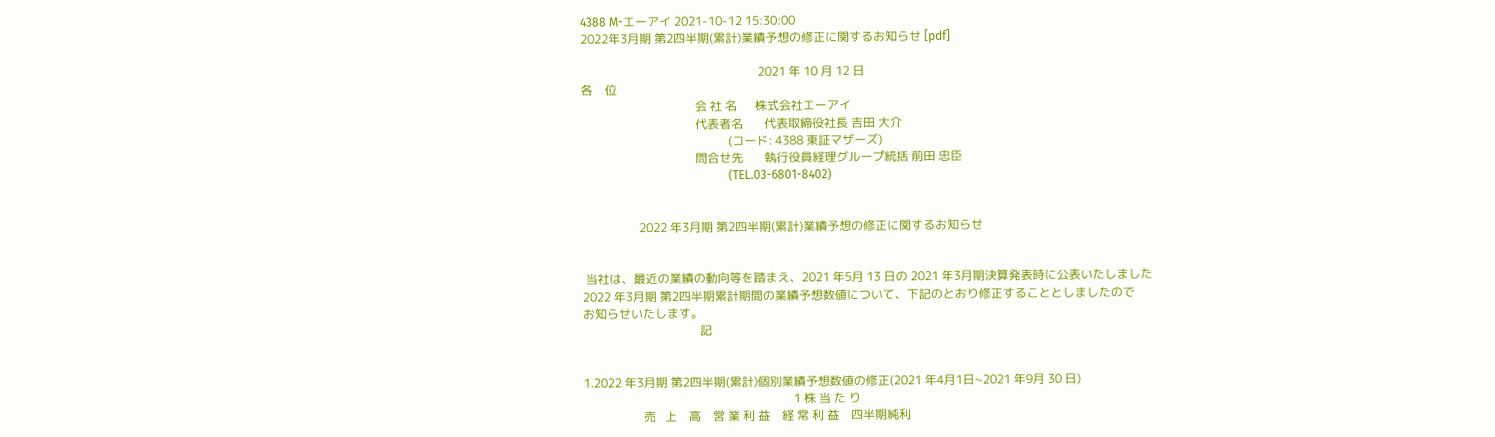4388 M-エーアイ 2021-10-12 15:30:00
2022年3月期 第2四半期(累計)業績予想の修正に関するお知らせ [pdf]

                                                           2021 年 10 月 12 日
各    位
                                      会 社 名      株式会社エーアイ
                                      代表者名       代表取締役社長 吉田 大介
                                                 (コード: 4388 東証マザーズ)
                                      問合せ先       執行役員経理グループ統括 前田 忠臣
                                                 (TEL.03-6801-8402)


                   2022 年3月期 第2四半期(累計)業績予想の修正に関するお知らせ


 当社は、最近の業績の動向等を踏まえ、2021 年5月 13 日の 2021 年3月期決算発表時に公表いたしました
2022 年3月期 第2四半期累計期間の業績予想数値について、下記のとおり修正することとしましたので
お知らせいたします。
                                       記


1.2022 年3月期 第2四半期(累計)個別業績予想数値の修正(2021 年4月1日~2021 年9月 30 日)
                                                                      1 株 当 た り
                    売   上    高    営 業 利 益    経 常 利 益    四半期純利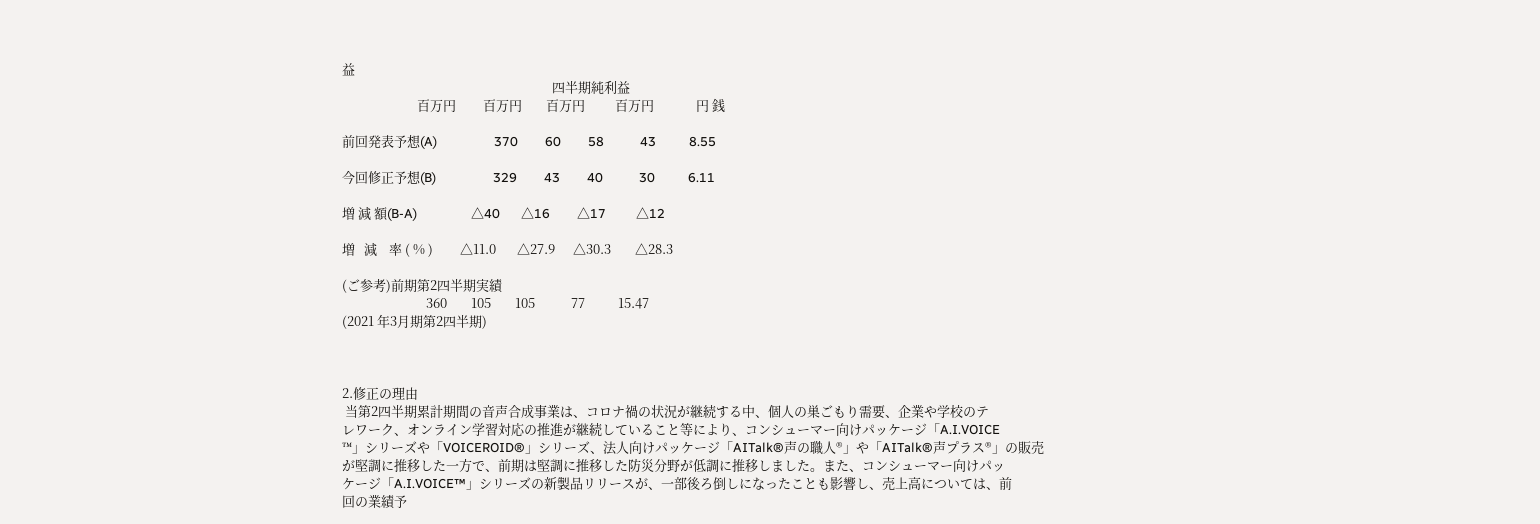益
                                                                      四半期純利益
                         百万円         百万円        百万円          百万円              円 銭

前回発表予想(A)                   370         60         58            43           8.55

今回修正予想(B)                   329         43         40            30           6.11

増 減 額(B-A)                  △40       △16         △17          △12

増   減    率 ( % )         △11.0       △27.9      △30.3        △28.3

(ご参考)前期第2四半期実績
                            360        105        105            77           15.47
(2021 年3月期第2四半期)



2.修正の理由
 当第2四半期累計期間の音声合成事業は、コロナ禍の状況が継続する中、個人の巣ごもり需要、企業や学校のテ
レワーク、オンライン学習対応の推進が継続していること等により、コンシューマー向けパッケージ「A.I.VOICE
™」シリーズや「VOICEROID®」シリーズ、法人向けパッケージ「AITalk®声の職人®」や「AITalk®声プラス®」の販売
が堅調に推移した一方で、前期は堅調に推移した防災分野が低調に推移しました。また、コンシューマー向けパッ
ケージ「A.I.VOICE™」シリーズの新製品リリースが、一部後ろ倒しになったことも影響し、売上高については、前
回の業績予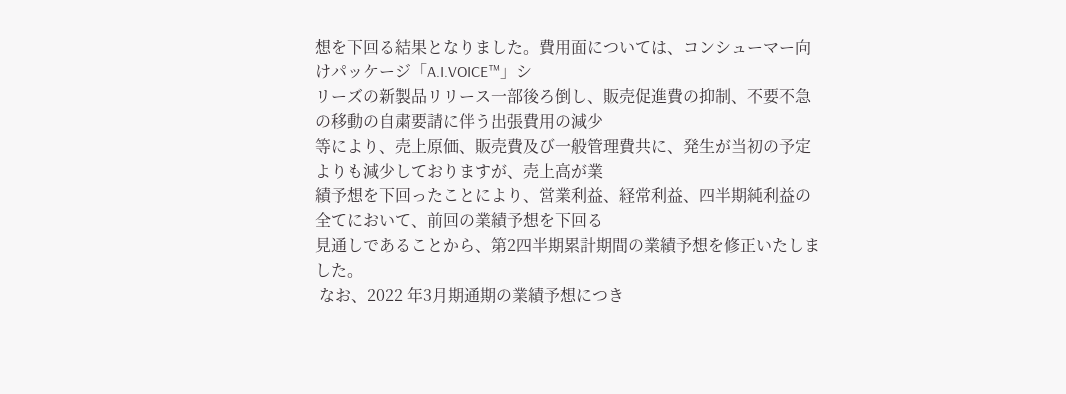想を下回る結果となりました。費用面については、コンシューマー向けパッケージ「A.I.VOICE™」シ
リーズの新製品リリース一部後ろ倒し、販売促進費の抑制、不要不急の移動の自粛要請に伴う出張費用の減少
等により、売上原価、販売費及び一般管理費共に、発生が当初の予定よりも減少しておりますが、売上高が業
績予想を下回ったことにより、営業利益、経常利益、四半期純利益の全てにおいて、前回の業績予想を下回る
見通しであることから、第2四半期累計期間の業績予想を修正いたしました。
 なお、2022 年3月期通期の業績予想につき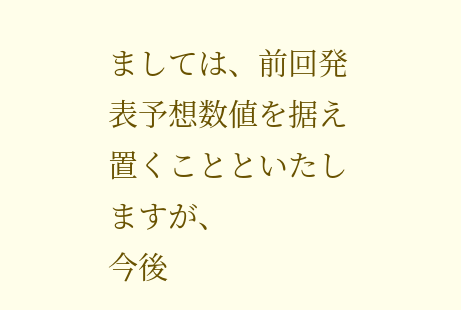ましては、前回発表予想数値を据え置くことといたしますが、
今後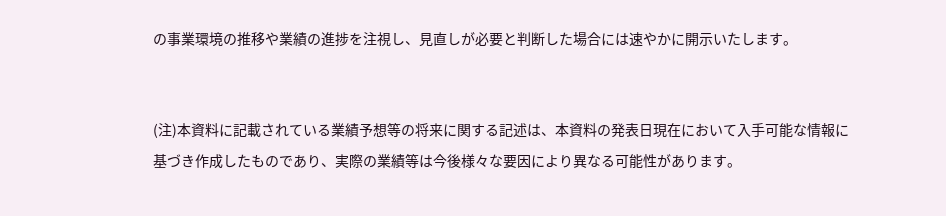の事業環境の推移や業績の進捗を注視し、見直しが必要と判断した場合には速やかに開示いたします。


(注)本資料に記載されている業績予想等の将来に関する記述は、本資料の発表日現在において入手可能な情報に
基づき作成したものであり、実際の業績等は今後様々な要因により異なる可能性があります。